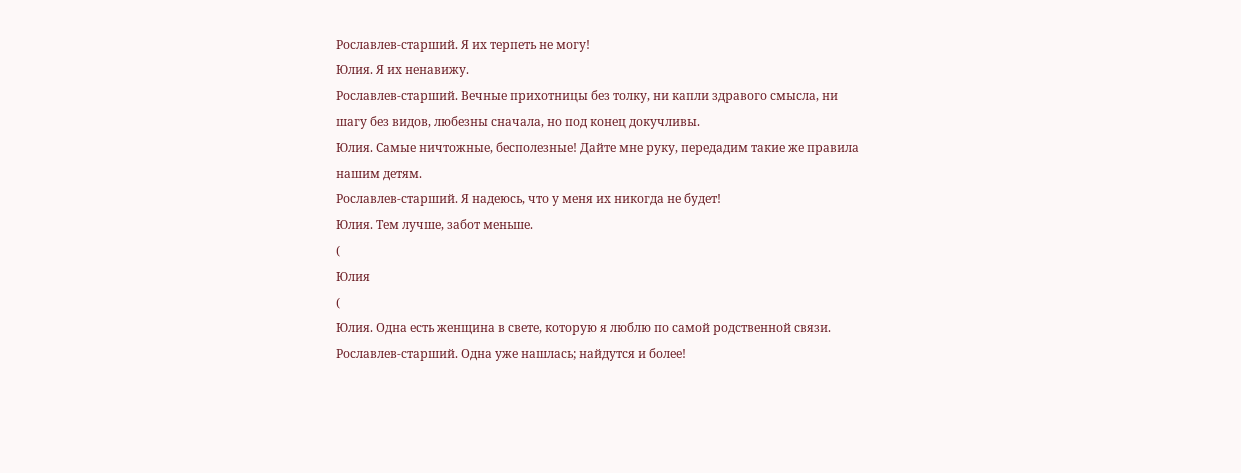Рославлев-старший. Я их терпеть не могу!
Юлия. Я их ненавижу.
Рославлев-старший. Вечные прихотницы без толку, ни капли здравого смысла, ни шагу без видов, любезны сначала, но под конец докучливы.
Юлия. Самые ничтожные, бесполезные! Дайте мне руку, передадим такие же правила нашим детям.
Рославлев-старший. Я надеюсь, что у меня их никогда не будет!
Юлия. Тем лучше, забот меньше.
(
Юлия
(
Юлия. Одна есть женщина в свете, которую я люблю по самой родственной связи.
Рославлев-старший. Одна уже нашлась; найдутся и более!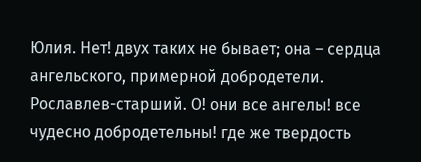Юлия. Нет! двух таких не бывает; она – сердца ангельского, примерной добродетели.
Рославлев-старший. О! они все ангелы! все чудесно добродетельны! где же твердость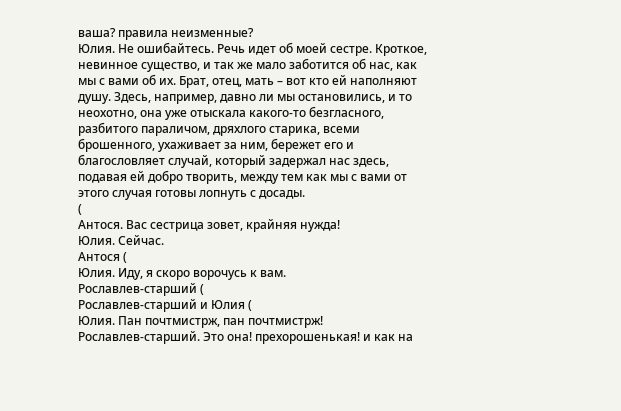ваша? правила неизменные?
Юлия. Не ошибайтесь. Речь идет об моей сестре. Кроткое, невинное существо, и так же мало заботится об нас, как мы с вами об их. Брат, отец, мать – вот кто ей наполняют душу. Здесь, например, давно ли мы остановились, и то неохотно, она уже отыскала какого-то безгласного, разбитого параличом, дряхлого старика, всеми брошенного, ухаживает за ним, бережет его и благословляет случай, который задержал нас здесь, подавая ей добро творить, между тем как мы с вами от этого случая готовы лопнуть с досады.
(
Антося. Вас сестрица зовет, крайняя нужда!
Юлия. Сейчас.
Антося (
Юлия. Иду, я скоро ворочусь к вам.
Рославлев-старший (
Рославлев-старший и Юлия (
Юлия. Пан почтмистрж, пан почтмистрж!
Рославлев-старший. Это она! прехорошенькая! и как на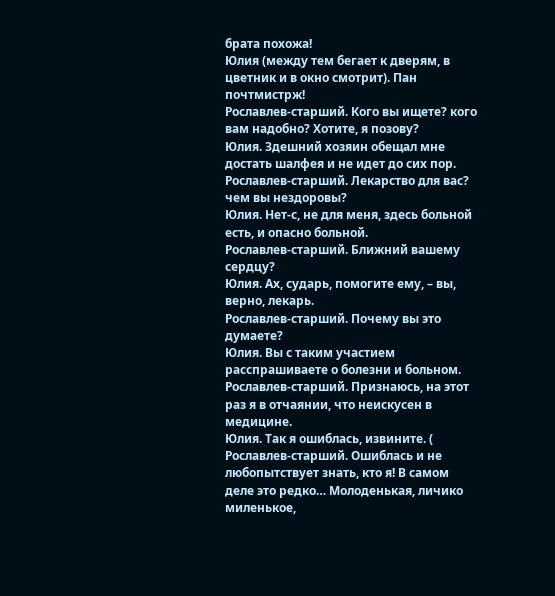брата похожа!
Юлия (между тем бегает к дверям, в цветник и в окно смотрит). Пан почтмистрж!
Рославлев-старший. Кого вы ищете? кого вам надобно? Хотите, я позову?
Юлия. Здешний хозяин обещал мне достать шалфея и не идет до сих пор.
Рославлев-старший. Лекарство для вас? чем вы нездоровы?
Юлия. Нет-с, не для меня, здесь больной есть, и опасно больной.
Рославлев-старший. Ближний вашему сердцу?
Юлия. Ах, сударь, помогите ему, – вы, верно, лекарь.
Рославлев-старший. Почему вы это думаете?
Юлия. Вы с таким участием расспрашиваете о болезни и больном.
Рославлев-старший. Признаюсь, на этот раз я в отчаянии, что неискусен в медицине.
Юлия. Так я ошиблась, извините. (
Рославлев-старший. Ошиблась и не любопытствует знать, кто я! В самом деле это редко… Молоденькая, личико миленькое,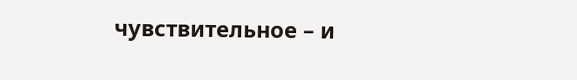чувствительное – и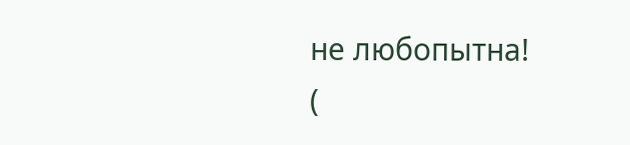не любопытна!
(